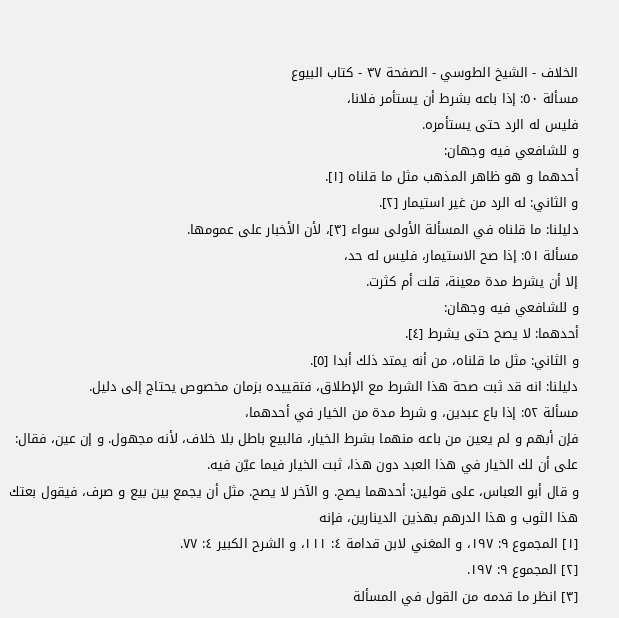الخلاف - الشيخ الطوسي - الصفحة ٣٧ - كتاب البيوع
مسألة ٥٠: إذا باعه بشرط أن يستأمر فلانا،
فليس له الرد حتى يستأمره.
و للشافعي فيه وجهان:
أحدهما و هو ظاهر المذهب مثل ما قلناه [١].
و الثاني: له الرد من غير استيمار [٢].
دليلنا: ما قلناه في المسألة الأولى سواء [٣]، لأن الأخبار على عمومها.
مسألة ٥١: إذا صح الاستيمار، فليس له حد،
إلا أن يشرط مدة معينة، قلت أم كثرت.
و للشافعي فيه وجهان:
أحدهما: لا يصح حتى يشرط [٤].
و الثاني: مثل ما قلناه، من أنه يمتد ذلك أبدا [٥].
دليلنا: انه قد ثبت صحة هذا الشرط مع الإطلاق، فتقييده بزمان مخصوص يحتاج إلى دليل.
مسألة ٥٢: إذا باع عبدين، و شرط مدة من الخيار في أحدهما،
فإن أبهم و لم يعين من باعه منهما بشرط الخيار، فالبيع باطل بلا خلاف، لأنه مجهول. و إن عين، فقال: على أن لك الخيار في هذا العبد دون هذا، ثبت الخيار فيما عيّن فيه.
و قال أبو العباس، على قولين: أحدهما يصح. و الآخر لا يصح. مثل أن يجمع بين بيع و صرف، فيقول بعتك هذا الثوب و هذا الدرهم بهذين الدينارين، فإنه
[١] المجموع ٩: ١٩٧، و المغني لابن قدامة ٤: ١١١، و الشرح الكبير ٤: ٧٧.
[٢] المجموع ٩: ١٩٧.
[٣] انظر ما قدمه من القول في المسألة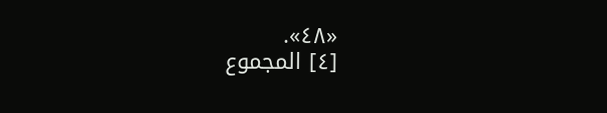«٤٨».
[٤] المجموع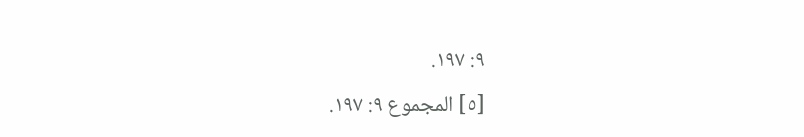٩: ١٩٧.
[٥] المجموع ٩: ١٩٧.